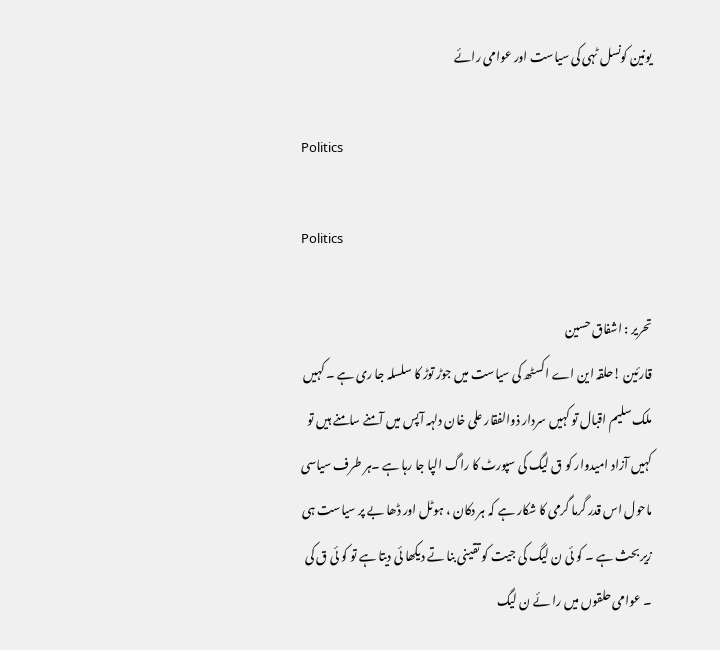یونین کونسل ٹہی کی سیاست اور عوامی رائے

Politics

Politics

تحریر : اشفاق حسین
قارئین !حلقہ این اے اکسٹھ کی سیاست میں جوڑ توڑ کا سلسلہ جا ری ہے ۔ کہیں ملک سلیم اقبال تو کہیں سردار ذوالفقار علی خان دلہہ آپس میں آمنے سامنے ہیں تو کہیں آزاد امیدوار کو ق لیگ کی سپورٹ کا راگ الپا جا رہا ہے ۔ہر طرف سیاسی ماحول اس قدر گرما گرمی کا شکار ہے کہ ہر دکان ، ہوٹل اور ڈھا بے پر سیاست ہی زیر بحث ہے ۔ کو ئی ن لیگ کی جیت کو تقینی بنا تے دیکھا ئی دیتا ہے تو کو ئی ق کی ۔ عوامی حلقوں میں را ئے ن لیگ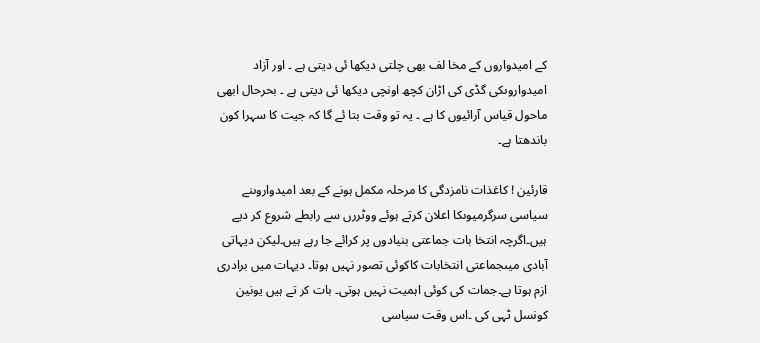کے امیدواروں کے مخا لف بھی چلتی دیکھا ئی دیتی ہے ۔ اور آزاد امیدواروںکی گڈی کی اڑان کچھ اونچی دیکھا ئی دیتی ہے ۔ بحرحال ابھی ماحول قیاس آرائیوں کا ہے ۔ یہ تو وقت بتا ئے گا کہ جیت کا سہرا کون باندھتا ہے۔

قارئین ! کاغذات نامزدگی کا مرحلہ مکمل ہونے کے بعد امیدواروںنے سیاسی سرگرمیوںکا اعلان کرتے ہوئے ووٹررں سے رابطے شروع کر دیے ہیں۔اگرچہ انتخا بات جماعتی بنیادوں پر کرائے جا رہے ہیں۔لیکن دیہاتی آبادی میںجماعتی انتخابات کاکوئی تصور نہیں ہوتا۔ دیہات میں برادری ازم ہوتا ہے۔جمات کی کوئی اہمیت نہیں ہوتی۔ بات کر تے ہیں یونین کونسل ٹہی کی ۔اس وقت سیاسی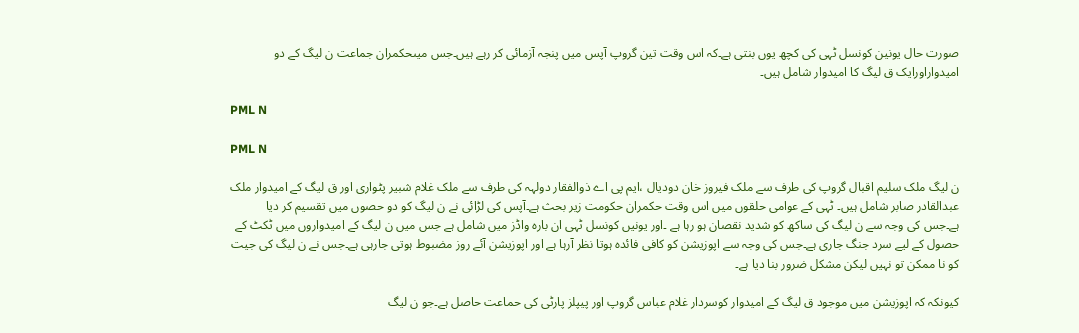صورت حال یونین کونسل ٹہی کی کچھ یوں بنتی ہے۔کہ اس وقت تین گروپ آپس میں پنجہ آزمائی کر رہے ہیں۔جس میںحکمران جماعت ن لیگ کے دو امیدواراورایک ق لیگ کا امیدوار شامل ہیں۔

PML N

PML N

ن لیگ ملک سلیم اقبال گروپ کی طرف سے ملک فیروز خان دودیال ،ایم پی اے ذوالفقار دولہہ کی طرف سے ملک غلام شبیر پٹواری اور ق لیگ کے امیدوار ملک عبدالقادر صابر شامل ہیں۔ ٹہی کے عوامی حلقوں میں اس وقت حکمران حکومت زیر بحث ہے۔آپس کی لڑائی نے ن لیگ کو دو حصوں میں تقسیم کر دیا ہے۔جس کی وجہ سے ن لیگ کی ساکھ کو شدید نقصان ہو رہا ہے ۔اور یونیں کونسل ٹہی ان بارہ واڈز میں شامل ہے جس میں ن لیگ کے امیدواروں میں ٹکٹ کے حصول کے لیے سرد جنگ جاری ہے۔جس کی وجہ سے اپوزیشن کو کافی فائدہ ہوتا نظر آرہا ہے اور اپوزیشن آئے روز مضبوط ہوتی جارہی ہے۔جس نے ن لیگ کی جیت کو نا ممکن تو نہیں لیکن مشکل ضرور بنا دیا ہے۔

کیونکہ کہ اپوزیشن میں موجود ق لیگ کے امیدوار کوسردار غلام عباس گروپ اور پیپلز پارٹی کی حماعت حاصل ہے۔جو ن لیگ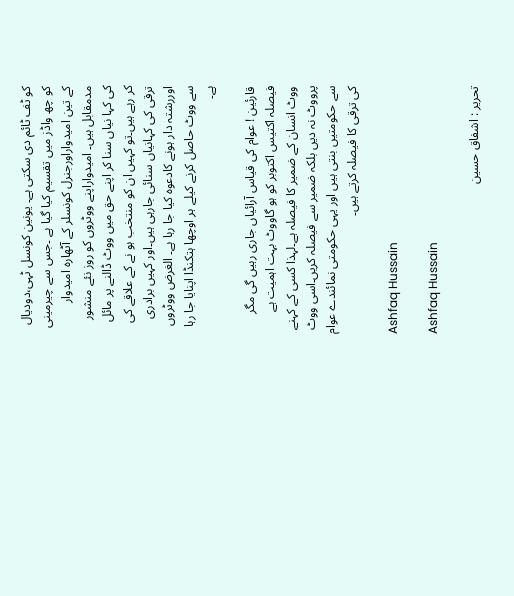کو ٹف ٹائم دی سکتی ہے۔ یونین کونسل ٹہی،دودیال کو چھ واڈز میں تقسیم کیا گیا ہے ۔جس سے چیرمینی کے تین امیدواراورجنرل کونسلر کے آٹھارہ امیدوار مدمقابل ہیں۔ امیدواراپنے ووٹروں کو روز نئے منشور کی کہا نیاں سنا کر اپنے حق میں ووٹ ڈالنے پر مائل کر رہے ہیں۔تو کہیں ان کو منتخب ہو نے کے علاقے کی ترقی کی کہانیاں سنائی جارہی ہیں۔اور کہیں برادری اوررشتہ دار ہونے کادعوہ کیا جا رہا ہے۔ الغرض ووٹروں سے ووٹ حاصل کرنے کیلے ہر اوچھا ہتکنڈا اپنایا جا رہا ہے۔

قارئین ! عوام کی قیاس آرائیاں جاری رہیں گی مگر فیصلہ اکتیس اکتوبر کو ہو گاووٹ بہت اہمیت ہے ووٹ انسان کے ضمیر کا فیصلہ ہے۔لہذا کسی کے کہنے پرووٹ نہ دیں بلکہ ضمیر سے فیصلہ کریں۔اسی ووٹ سے حکومتیں بنتی ہیں اور یہی حکومتی نمائندے عوام کی ترقی کا فیصلہ کرتے ہیں۔

Ashfaq Hussain

Ashfaq Hussain

تحریر : اشفاق حسین